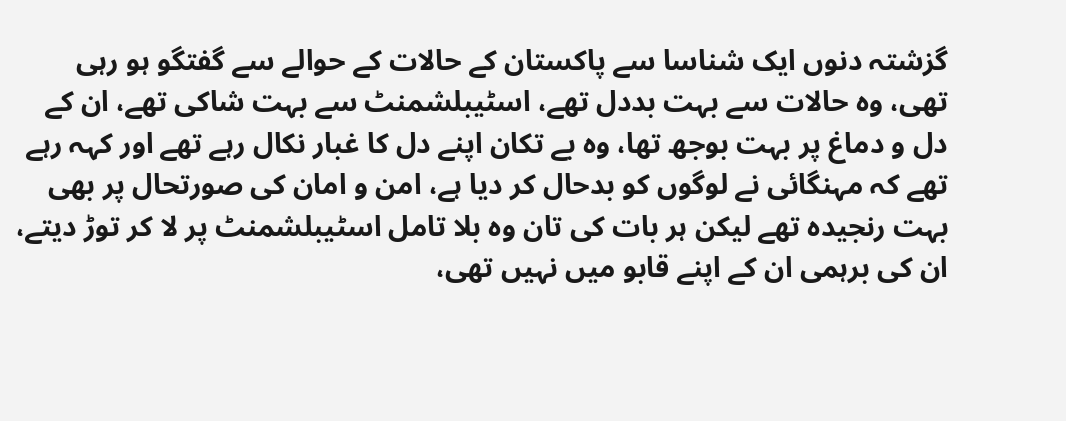گزشتہ دنوں ایک شناسا سے پاکستان کے حالات کے حوالے سے گفتگو ہو رہی تھی، وہ حالات سے بہت بددل تھے، اسٹیبلشمنٹ سے بہت شاکی تھے، ان کے دل و دماغ پر بہت بوجھ تھا، وہ بے تکان اپنے دل کا غبار نکال رہے تھے اور کہہ رہے تھے کہ مہنگائی نے لوگوں کو بدحال کر دیا ہے، امن و امان کی صورتحال پر بھی بہت رنجیدہ تھے لیکن ہر بات کی تان وہ بلا تامل اسٹیبلشمنٹ پر لا کر توڑ دیتے، ان کی برہمی ان کے اپنے قابو میں نہیں تھی،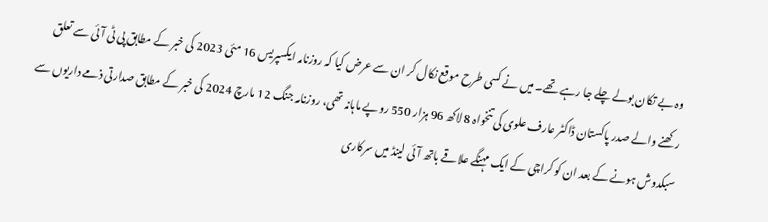وہ بے تکان بولے چلے جا رہے تھے۔ میں نے کسی طرح موقع نکال کر ان سے عرض کیا کہ روزنامہ ایکسپریس 16 مئی 2023 کی خبر کے مطابق پی ٹی آئی سے تعلق رکھنے والے صدر پاکستان ڈاکٹر عارف علوی کی تنخواہ 8 لاکھ 96 ہزار 550 روپے ماہانہ تھی، روزنامہ جنگ 12 مارچ 2024 کی خبر کے مطابق صدارتی ذمے داریوں سے سبکدوش ہونے کے بعد ان کو کراچی کے ایک مہنگے علاقے باتھ آئی لینڈ میں سرکاری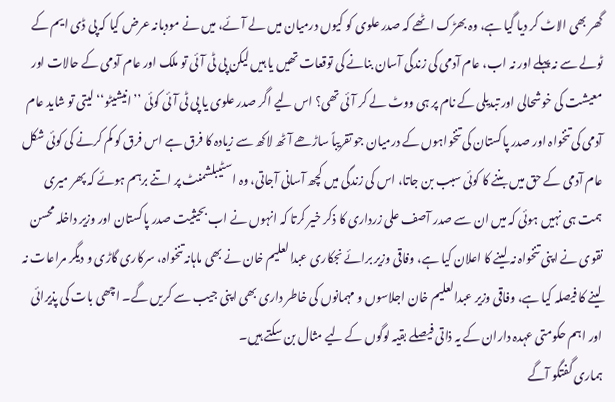گھر بھی الاٹ کر دیا گیا ہے، وہ بھڑک اٹھے کہ صدر علوی کو کیوں درمیان میں لے آئے، میں نے مودبانہ عرض کیا کہ پی ڈی ایم کے ٹولے سے نہ پہلے اور نہ اب، عام آدمی کی زندگی آسان بنانے کی توقعات تھیں یا ہیں لیکن پی ٹی آئی تو ملک اور عام آدمی کے حالات اور معیشت کی خوشحالی اور تبدیلی کے نام پر ہی ووٹ لے کر آئی تھی؟ اس لیے اگر صدر علوی یا پی ٹی آئی کوئی ’’انیشیٹو‘‘ لیتی تو شاید عام آدمی کی تنخواہ اور صدر پاکستان کی تنخواہوں کے درمیان جو تقریباً ساڑھے آٹھ لاکھ سے زیادہ کا فرق ہے اس فرق کو کم کرنے کی کوئی شکل عام آدمی کے حق میں بننے کا کوئی سبب بن جاتا، اس کی زندگی میں کچھ آسانی آجاتی، وہ اسٹیبلشمنٹ پر اتنے برہم ہوئے کہ پھر میری ہمت ہی نہیں ہوئی کہ میں ان سے صدر آصف علی زرداری کا ذکر خیر کرتا کہ انہوں نے اب بحیثیت صدر پاکستان اور وزیر داخلہ محسن نقوی نے اپنی تنخواہ نہ لینے کا اعلان کیا ہے، وفاقی وزیر برائے نجکاری عبدالعلیم خان نے بھی ماہانہ تنخواہ، سرکاری گاڑی و دیگر مراعات نہ لینے کا فیصلہ کیا ہے، وفاقی وزیر عبدالعلیم خان اجلاسوں و مہمانوں کی خاطر داری بھی اپنی جیب سے کریں گے۔ اچھی بات کی پذیرائی اور اہم حکومتی عہدہ داران کے یہ ذاتی فیصلے بقیہ لوگوں کے لیے مثال بن سکتے ہیں۔
ہماری گفتگو آگے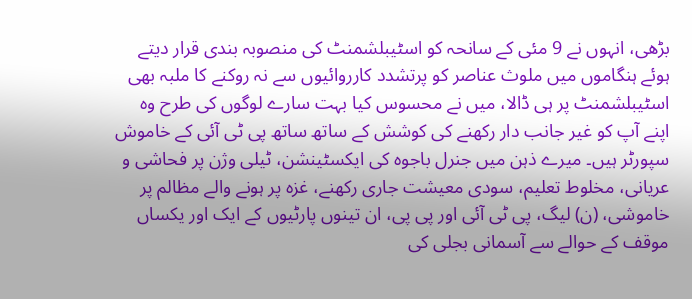بڑھی، انہوں نے 9 مئی کے سانحہ کو اسٹیبلشمنٹ کی منصوبہ بندی قرار دیتے ہوئے ہنگاموں میں ملوث عناصر کو پرتشدد کارروائیوں سے نہ روکنے کا ملبہ بھی اسٹیبلشمنٹ پر ہی ڈالا، میں نے محسوس کیا بہت سارے لوگوں کی طرح وہ اپنے آپ کو غیر جانب دار رکھنے کی کوشش کے ساتھ ساتھ پی ٹی آئی کے خاموش سپورٹر ہیں۔ میرے ذہن میں جنرل باجوہ کی ایکسٹینشن، ٹیلی وژن پر فحاشی و عریانی، مخلوط تعلیم، سودی معیشت جاری رکھنے، غزہ پر ہونے والے مظالم پر خاموشی، (ن) لیگ، پی ٹی آئی اور پی پی، ان تینوں پارٹیوں کے ایک اور یکساں موقف کے حوالے سے آسمانی بجلی کی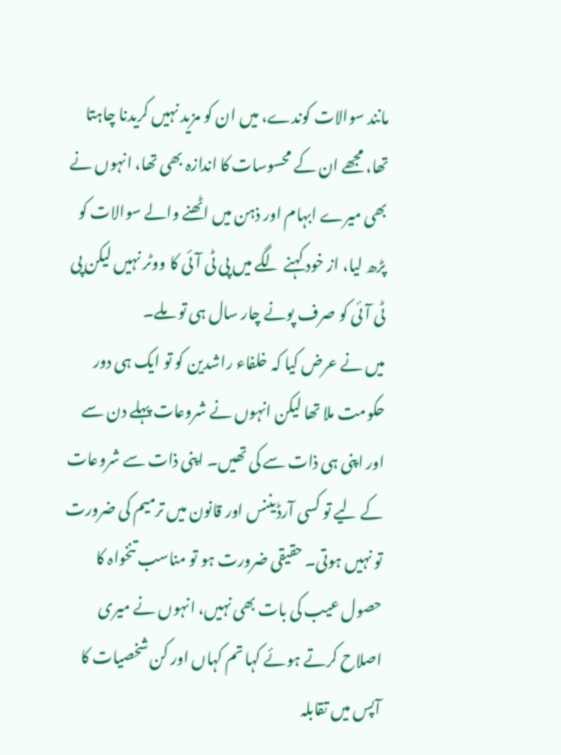مانند سوالات کوندے، میں ان کو مزید نہیں کریدنا چاہتا تھا، مجھے ان کے محسوسات کا اندازہ بھی تھا، انہوں نے بھی میرے ابہام اور ذہن میں اٹھنے والے سوالات کو پڑھ لیا، از خود کہنے لگے میں پی ٹی آئی کا ووٹر نہیں لیکن پی ٹی آئی کو صرف پونے چار سال ہی تو ملے۔
میں نے عرض کیا کہ خلفاء راشدین کو تو ایک ہی دور حکومت ملا تھا لیکن انہوں نے شروعات پہلے دن سے اور اپنی ہی ذات سے کی تھیں۔ اپنی ذات سے شروعات کے لیے تو کسی آرڈیننس اور قانون میں ترمیم کی ضرورت تو نہیں ہوتی۔ حقیقی ضرورت ہو تو مناسب تنخواہ کا حصول عیب کی بات بھی نہیں، انہوں نے میری اصلاح کرتے ہوئے کہا تم کہاں اور کن شخصیات کا آپس میں تقابلہ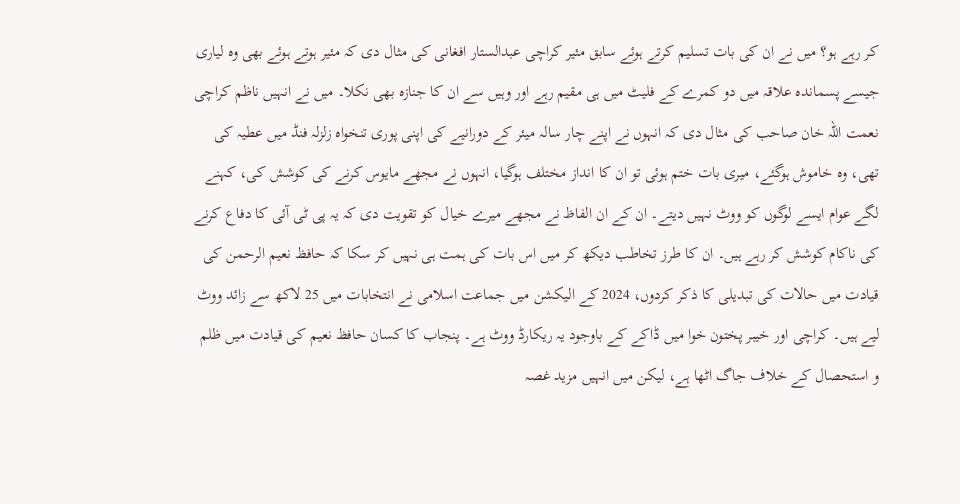کر رہے ہو؟ میں نے ان کی بات تسلیم کرتے ہوئے سابق مئیر کراچی عبدالستار افغانی کی مثال دی کہ مئیر ہوتے ہوئے بھی وہ لیاری جیسے پسماندہ علاقہ میں دو کمرے کے فلیٹ میں ہی مقیم رہے اور وہیں سے ان کا جنازہ بھی نکلا۔ میں نے انہیں ناظم کراچی نعمت اللہ خان صاحب کی مثال دی کہ انہوں نے اپنے چار سالہ میئر کے دورانیے کی اپنی پوری تنخواہ زلزلہ فنڈ میں عطیہ کی تھی، وہ خاموش ہوگئے، میری بات ختم ہوئی تو ان کا انداز مختلف ہوگیا، انہوں نے مجھے مایوس کرنے کی کوشش کی، کہنے لگے عوام ایسے لوگوں کو ووٹ نہیں دیتے۔ ان کے ان الفاظ نے مجھے میرے خیال کو تقویت دی کہ یہ پی ٹی آئی کا دفاع کرنے کی ناکام کوشش کر رہے ہیں۔ ان کا طرز تخاطب دیکھ کر میں اس بات کی ہمت ہی نہیں کر سکا کہ حافظ نعیم الرحمن کی قیادت میں حالات کی تبدیلی کا ذکر کردوں، 2024 کے الیکشن میں جماعت اسلامی نے انتخابات میں 25 لاکھ سے زائد ووٹ لیے ہیں۔ کراچی اور خیبر پختون خوا میں ڈاکے کے باوجود یہ ریکارڈ ووٹ ہے۔ پنجاب کا کسان حافظ نعیم کی قیادت میں ظلم و استحصال کے خلاف جاگ اٹھا ہے، لیکن میں انہیں مزید غصہ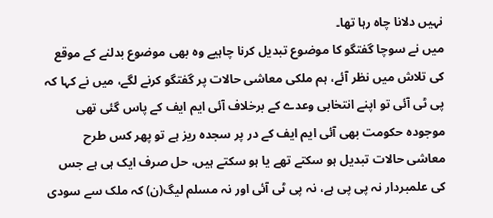نہیں دلانا چاہ رہا تھا۔
میں نے سوچا گفتگو کا موضوع تبدیل کرنا چاہیے وہ بھی موضوع بدلنے کے موقع کی تلاش میں نظر آئے، ہم ملکی معاشی حالات پر گفتگو کرنے لگے، میں نے کہا کہ پی ٹی آئی تو اپنے انتخابی وعدے کے برخلاف آئی ایم ایف کے پاس گئی تھی موجودہ حکومت بھی آئی ایم ایف کے در پر سجدہ ریز ہے تو پھر کس طرح معاشی حالات تبدیل ہو سکتے تھے یا ہو سکتے ہیں، حل صرف ایک ہی ہے جس کی علمبردار نہ پی پی ہے، نہ پی ٹی آئی اور نہ مسلم لیگ(ن) کہ ملک سے سودی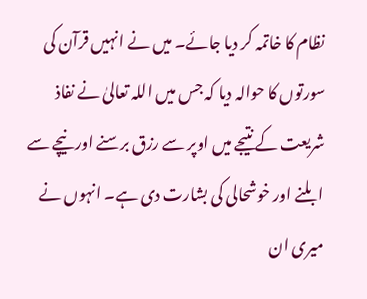نظام کا خاتمہ کر دیا جائے۔ میں نے انہیں قرآن کی سورتوں کا حوالہ دیا کہ جس میں اللہ تعالیٰ نے نفاذ شریعت کے نتیجے میں اوپر سے رزق برسنے اور نیچے سے ابلنے اور خوشحالی کی بشارت دی ہے۔ انہوں نے میری ان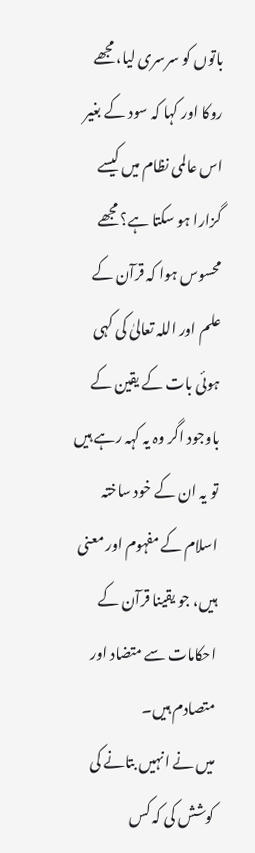باتوں کو سرسری لیا، مجھے روکا اور کہا کہ سود کے بغیر اس عالمی نظام میں کیسے گزارا ہو سکتا ہے؟ مجھے محسوس ہوا کہ قرآن کے علم اور اللہ تعالیٰ کی کہی ہوئی بات کے یقین کے باوجود اگر وہ یہ کہہ رہے ہیں تو یہ ان کے خود ساختہ اسلام کے مفہوم اور معنی ہیں، جو یقینا قرآن کے احکامات سے متضاد اور متصادم ہیں۔
میں نے انہیں بتانے کی کوشش کی کہ کس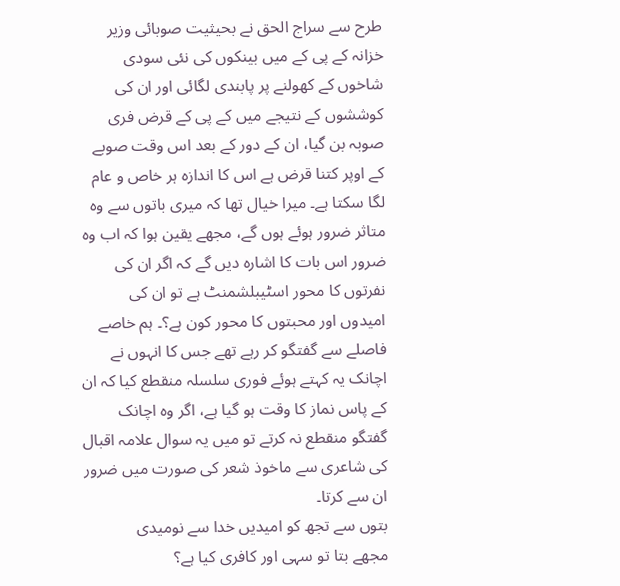طرح سے سراج الحق نے بحیثیت صوبائی وزیر خزانہ کے پی کے میں بینکوں کی نئی سودی شاخوں کے کھولنے پر پابندی لگائی اور ان کی کوششوں کے نتیجے میں کے پی کے قرض فری صوبہ بن گیا، ان کے دور کے بعد اس وقت صوبے کے اوپر کتنا قرض ہے اس کا اندازہ ہر خاص و عام لگا سکتا ہے۔ میرا خیال تھا کہ میری باتوں سے وہ متاثر ضرور ہوئے ہوں گے، مجھے یقین ہوا کہ اب وہ ضرور اس بات کا اشارہ دیں گے کہ اگر ان کی نفرتوں کا محور اسٹیبلشمنٹ ہے تو ان کی امیدوں اور محبتوں کا محور کون ہے؟۔ ہم خاصے فاصلے سے گفتگو کر رہے تھے جس کا انہوں نے اچانک یہ کہتے ہوئے فوری سلسلہ منقطع کیا کہ ان کے پاس نماز کا وقت ہو گیا ہے، اگر وہ اچانک گفتگو منقطع نہ کرتے تو میں یہ سوال علامہ اقبال کی شاعری سے ماخوذ شعر کی صورت میں ضرور ان سے کرتا۔
بتوں سے تجھ کو امیدیں خدا سے نومیدی
مجھے بتا تو سہی اور کافری کیا ہے؟